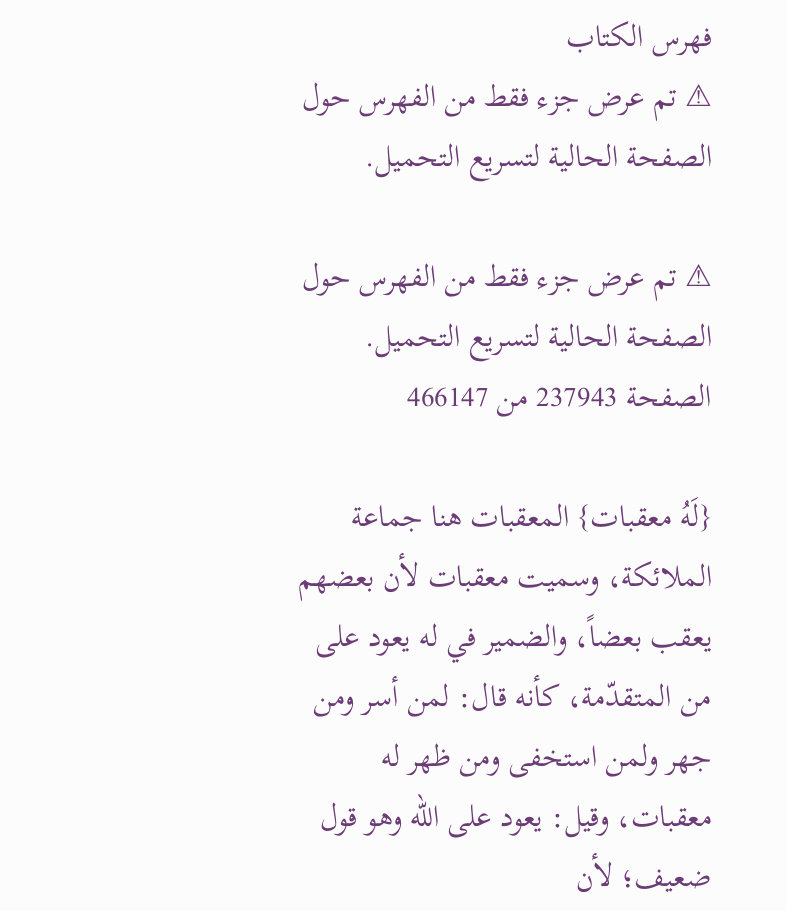فهرس الكتاب
⚠ تم عرض جزء فقط من الفهرس حول الصفحة الحالية لتسريع التحميل.

⚠ تم عرض جزء فقط من الفهرس حول الصفحة الحالية لتسريع التحميل.
الصفحة 237943 من 466147

{لَهُ معقبات} المعقبات هنا جماعة الملائكة، وسميت معقبات لأن بعضهم يعقب بعضاً، والضمير في له يعود على من المتقدّمة، كأنه قال: لمن أسر ومن جهر ولمن استخفى ومن ظهر له معقبات، وقيل: يعود على الله وهو قول ضعيف؛ لأن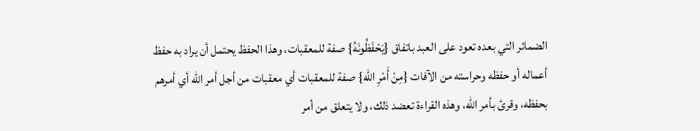الضمائر التي بعده تعود على العبد باتفاق {يَحْفَظُونَهُ} صفة للمعقبات، وهذا الحفظ يحتمل أن يراد به حفظ أعماله أو حفظه وحراسته من الآفات {مِنْ أَمْرِ الله} صفة للمعقبات أي معقبات من أجل أمر الله أي أمرهم بحفظه، وقرئ بأمر الله، وهذه القراءة تعضد ذلك، ولا يتعلق من أمر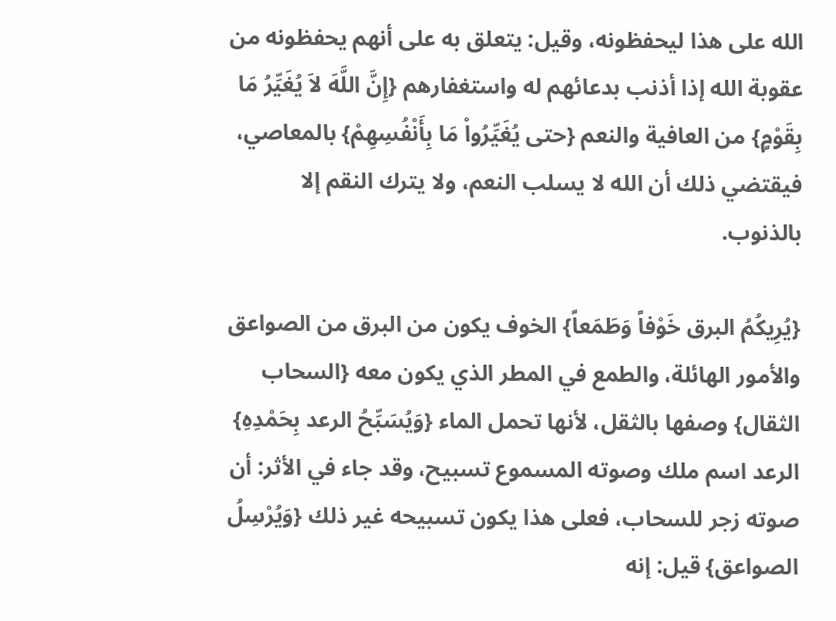الله على هذا ليحفظونه، وقيل: يتعلق به على أنهم يحفظونه من عقوبة الله إذا أذنب بدعائهم له واستغفارهم {إِنَّ اللَّهَ لاَ يُغَيِّرُ مَا بِقَوْمٍ} من العافية والنعم {حتى يُغَيِّرُواْ مَا بِأَنْفُسِهِمْ} بالمعاصي، فيقتضي ذلك أن الله لا يسلب النعم، ولا يترك النقم إلا بالذنوب.

{يُرِيكُمُ البرق خَوْفاً وَطَمَعاً} الخوف يكون من البرق من الصواعق والأمور الهائلة، والطمع في المطر الذي يكون معه {السحاب الثقال} وصفها بالثقل، لأنها تحمل الماء {وَيُسَبِّحُ الرعد بِحَمْدِهِ} الرعد اسم ملك وصوته المسموع تسبيح، وقد جاء في الأثر: أن صوته زجر للسحاب، فعلى هذا يكون تسبيحه غير ذلك {وَيُرْسِلُ الصواعق} قيل: إنه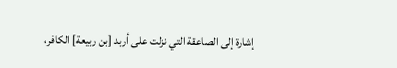إشارة إلى الصاعقة التي نزلت على أربد [بن ربيعة] الكافر،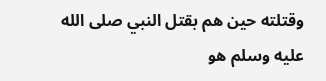وقتلته حين هم بقتل النبي صلى الله عليه وسلم هو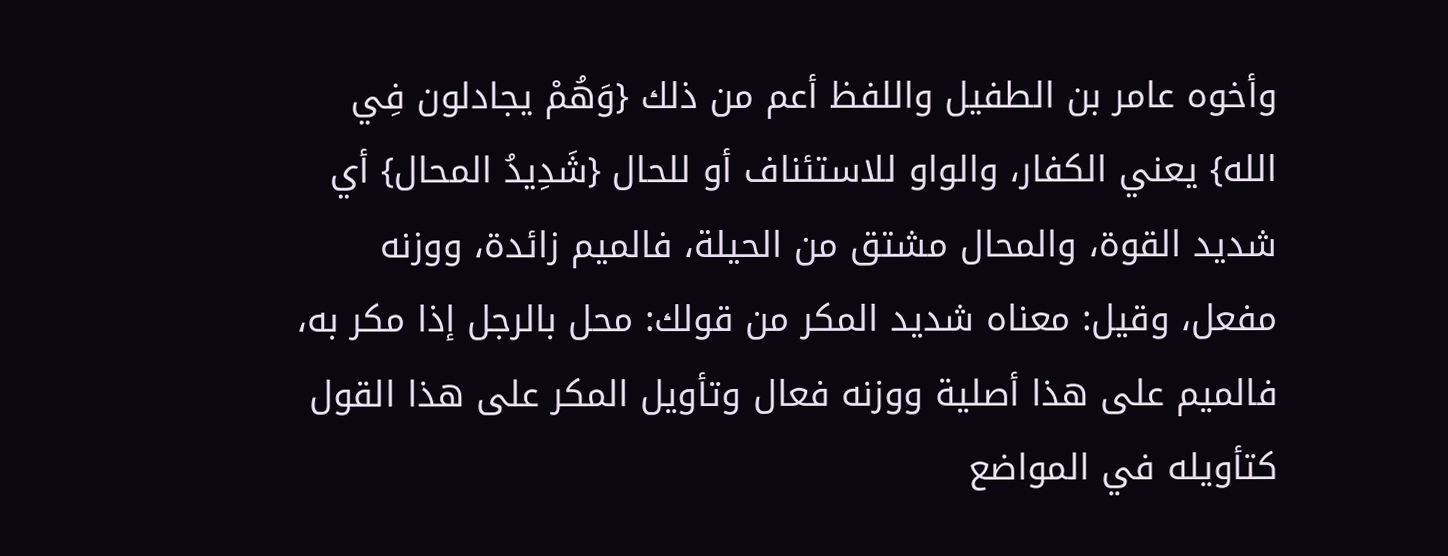وأخوه عامر بن الطفيل واللفظ أعم من ذلك {وَهُمْ يجادلون فِي الله} يعني الكفار، والواو للاستئناف أو للحال {شَدِيدُ المحال} أي شديد القوة، والمحال مشتق من الحيلة، فالميم زائدة، ووزنه مفعل، وقيل: معناه شديد المكر من قولك: محل بالرجل إذا مكر به، فالميم على هذا أصلية ووزنه فعال وتأويل المكر على هذا القول كتأويله في المواضع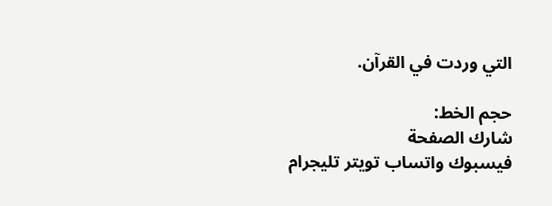التي وردت في القرآن.

حجم الخط:
شارك الصفحة
فيسبوك واتساب تويتر تليجرام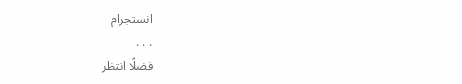انستجرام
. . .
فضلًا انتظر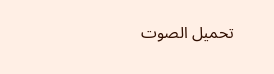تحميل الصوت